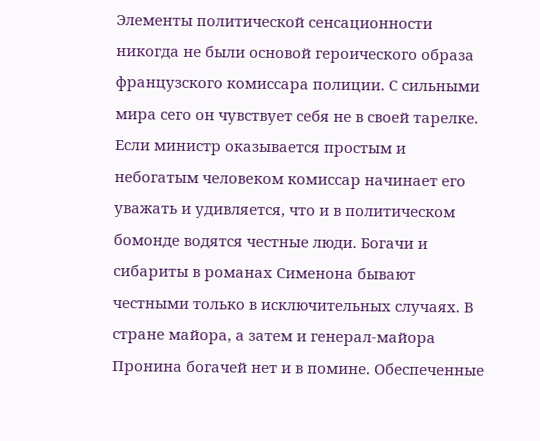Элементы политической сенсационности никогда не были основой героического образа французского комиссара полиции. С сильными мира сего он чувствует себя не в своей тарелке. Если министр оказывается простым и небогатым человеком комиссар начинает его уважать и удивляется, что и в политическом бомонде водятся честные люди. Богачи и сибариты в романах Сименона бывают честными только в исключительных случаях. В стране майора, а затем и генерал-майора Пронина богачей нет и в помине. Обеспеченные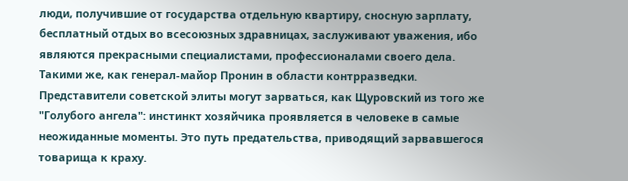люди, получившие от государства отдельную квартиру, сносную зарплату, бесплатный отдых во всесоюзных здравницах, заслуживают уважения, ибо являются прекрасными специалистами, профессионалами своего дела. Такими же, как генерал-майор Пронин в области контрразведки. Представители советской элиты могут зарваться, как Щуровский из того же "Голубого ангела": инстинкт хозяйчика проявляется в человеке в самые неожиданные моменты. Это путь предательства, приводящий зарвавшегося товарища к краху.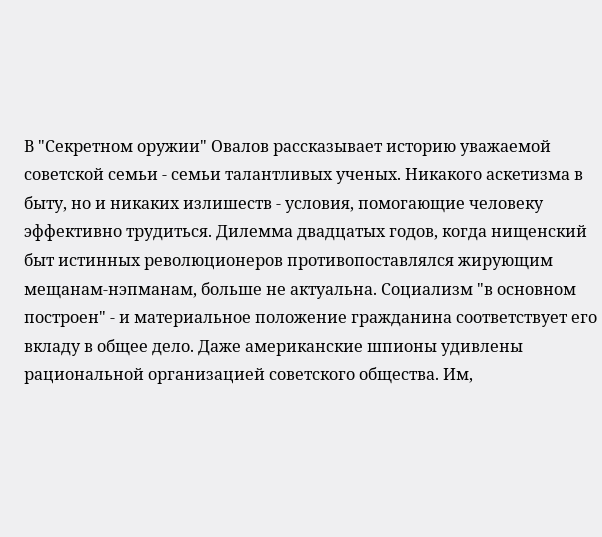В "Секретном оружии" Овалов рассказывает историю уважаемой советской семьи - семьи талантливых ученых. Никакого аскетизма в быту, но и никаких излишеств - условия, помогающие человеку эффективно трудиться. Дилемма двадцатых годов, когда нищенский быт истинных революционеров противопоставлялся жирующим мещанам-нэпманам, больше не актуальна. Социализм "в основном построен" - и материальное положение гражданина соответствует его вкладу в общее дело. Даже американские шпионы удивлены рациональной организацией советского общества. Им,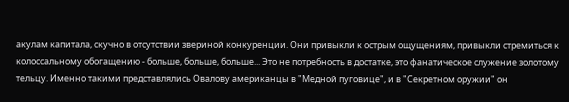акулам капитала, скучно в отсутствии звериной конкуренции. Они привыкли к острым ощущениям, привыкли стремиться к колоссальному обогащению - больше, больше, больше... Это не потребность в достатке, это фанатическое служение золотому тельцу. Именно такими представлялись Овалову американцы в "Медной пуговице", и в "Секретном оружии" он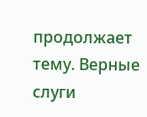продолжает тему. Верные слуги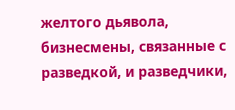желтого дьявола, бизнесмены, связанные с разведкой, и разведчики,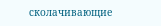сколачивающие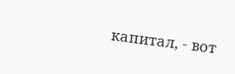капитал, - вот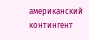американский контингент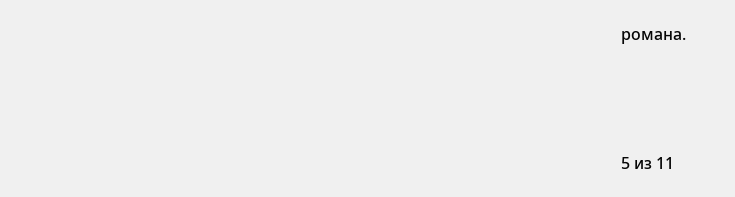романа.



5 из 11